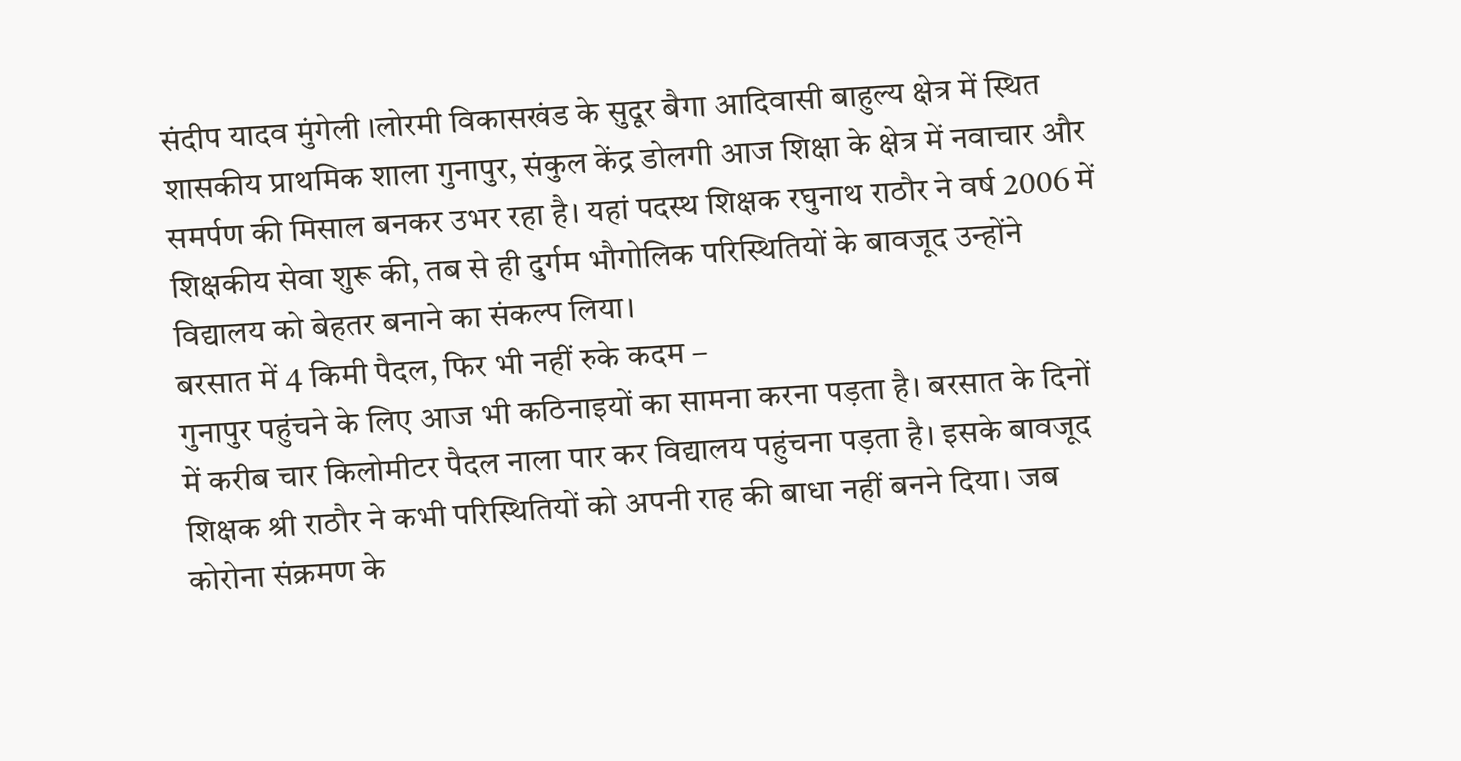संदीप यादव मुंगेली ।लोरमी विकासखंड के सुदूर बैगा आदिवासी बाहुल्य क्षेत्र में स्थित शासकीय प्राथमिक शाला गुनापुर, संकुल केंद्र डोलगी आज शिक्षा के क्षेत्र में नवाचार और समर्पण की मिसाल बनकर उभर रहा है। यहां पदस्थ शिक्षक रघुनाथ राठौर ने वर्ष 2006 में शिक्षकीय सेवा शुरू की, तब से ही दुर्गम भौगोलिक परिस्थितियों के बावजूद उन्होंने विद्यालय को बेहतर बनाने का संकल्प लिया।
बरसात में 4 किमी पैदल, फिर भी नहीं रुके कदम –
गुनापुर पहुंचने के लिए आज भी कठिनाइयों का सामना करना पड़ता है। बरसात के दिनों में करीब चार किलोमीटर पैदल नाला पार कर विद्यालय पहुंचना पड़ता है। इसके बावजूद शिक्षक श्री राठौर ने कभी परिस्थितियों को अपनी राह की बाधा नहीं बनने दिया। जब कोरोना संक्रमण के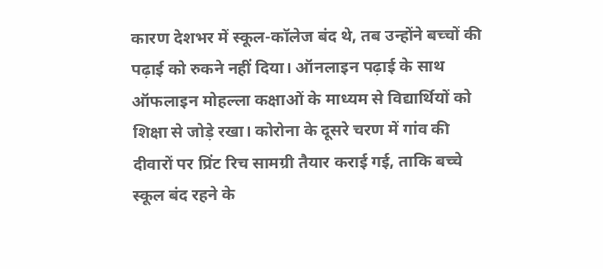कारण देशभर में स्कूल-कॉलेज बंद थे, तब उन्होंने बच्चों की पढ़ाई को रुकने नहीं दिया। ऑनलाइन पढ़ाई के साथ ऑफलाइन मोहल्ला कक्षाओं के माध्यम से विद्यार्थियों को शिक्षा से जोड़े रखा। कोरोना के दूसरे चरण में गांव की दीवारों पर प्रिंट रिच सामग्री तैयार कराई गई, ताकि बच्चे स्कूल बंद रहने के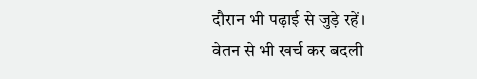दौरान भी पढ़ाई से जुड़े रहें।
वेतन से भी खर्च कर बदली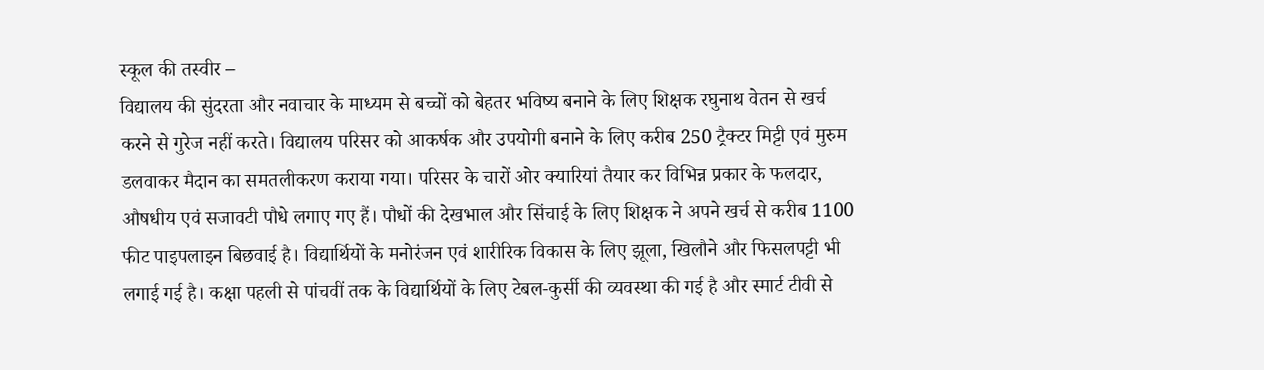स्कूल की तस्वीर –
विद्यालय की सुंदरता और नवाचार के माध्यम से बच्चों को बेहतर भविष्य बनाने के लिए शिक्षक रघुनाथ वेतन से खर्च करने से गुरेज नहीं करते। विद्यालय परिसर को आकर्षक और उपयोगी बनाने के लिए करीब 250 ट्रैक्टर मिट्टी एवं मुरुम डलवाकर मैदान का समतलीकरण कराया गया। परिसर के चारों ओर क्यारियां तैयार कर विभिन्न प्रकार के फलदार, औषधीय एवं सजावटी पौधे लगाए गए हैं। पौधों की देखभाल और सिंचाई के लिए शिक्षक ने अपने खर्च से करीब 1100 फीट पाइपलाइन बिछवाई है। विद्यार्थियों के मनोरंजन एवं शारीरिक विकास के लिए झूला, खिलौने और फिसलपट्टी भी लगाई गई है। कक्षा पहली से पांचवीं तक के विद्यार्थियों के लिए टेबल-कुर्सी की व्यवस्था की गई है और स्मार्ट टीवी से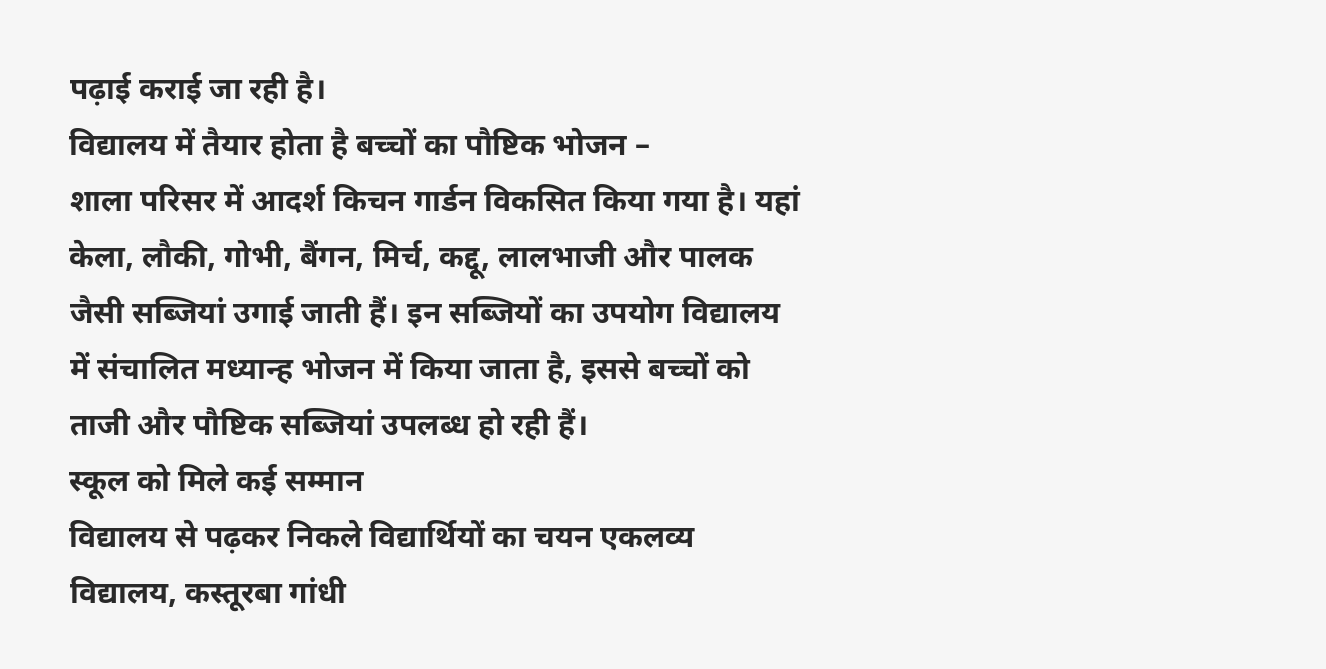पढ़ाई कराई जा रही है।
विद्यालय में तैयार होता है बच्चों का पौष्टिक भोजन –
शाला परिसर में आदर्श किचन गार्डन विकसित किया गया है। यहां केला, लौकी, गोभी, बैंगन, मिर्च, कद्दू, लालभाजी और पालक जैसी सब्जियां उगाई जाती हैं। इन सब्जियों का उपयोग विद्यालय में संचालित मध्यान्ह भोजन में किया जाता है, इससे बच्चों को ताजी और पौष्टिक सब्जियां उपलब्ध हो रही हैं।
स्कूल को मिले कई सम्मान
विद्यालय से पढ़कर निकले विद्यार्थियों का चयन एकलव्य विद्यालय, कस्तूरबा गांधी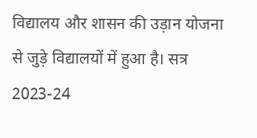विद्यालय और शासन की उड़ान योजना से जुड़े विद्यालयों में हुआ है। सत्र 2023-24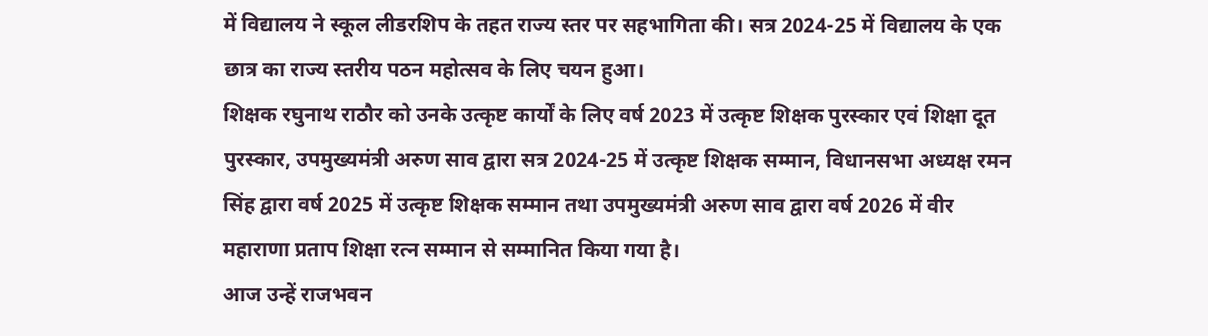में विद्यालय ने स्कूल लीडरशिप के तहत राज्य स्तर पर सहभागिता की। सत्र 2024-25 में विद्यालय के एक छात्र का राज्य स्तरीय पठन महोत्सव के लिए चयन हुआ।
शिक्षक रघुनाथ राठौर को उनके उत्कृष्ट कार्यों के लिए वर्ष 2023 में उत्कृष्ट शिक्षक पुरस्कार एवं शिक्षा दूत पुरस्कार, उपमुख्यमंत्री अरुण साव द्वारा सत्र 2024-25 में उत्कृष्ट शिक्षक सम्मान, विधानसभा अध्यक्ष रमन सिंह द्वारा वर्ष 2025 में उत्कृष्ट शिक्षक सम्मान तथा उपमुख्यमंत्री अरुण साव द्वारा वर्ष 2026 में वीर महाराणा प्रताप शिक्षा रत्न सम्मान से सम्मानित किया गया है।
आज उन्हें राजभवन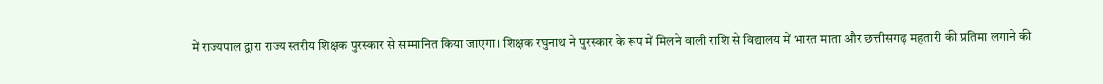में राज्यपाल द्वारा राज्य स्तरीय शिक्षक पुरस्कार से सम्मानित किया जाएगा। शिक्षक रघुनाथ ने पुरस्कार के रूप में मिलने वाली राशि से विद्यालय में भारत माता और छत्तीसगढ़ महतारी की प्रतिमा लगाने की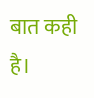बात कही है।